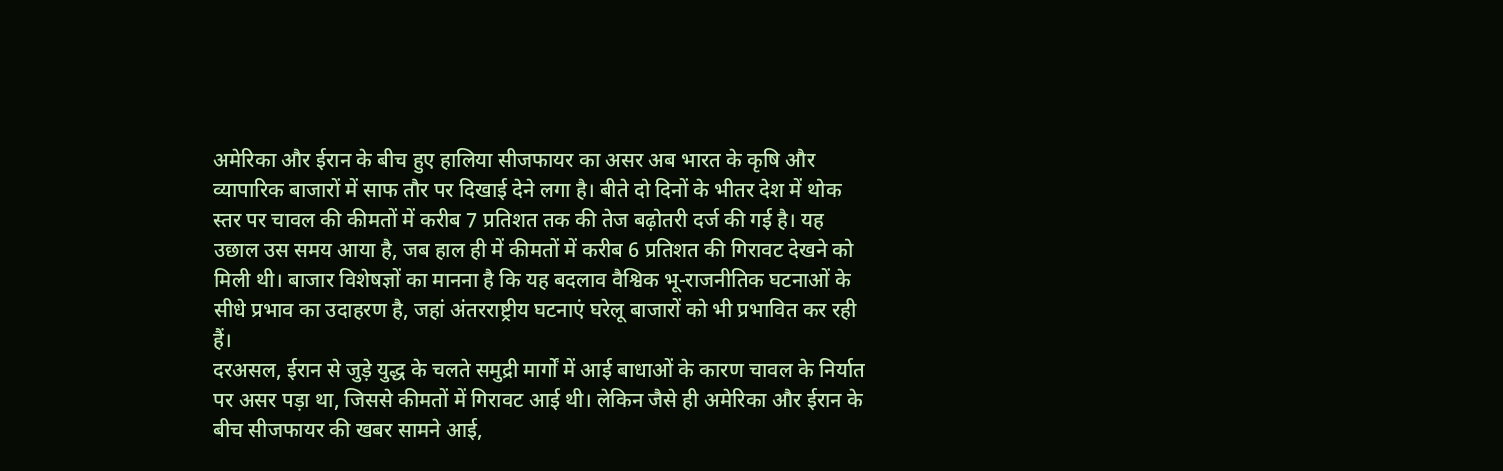अमेरिका और ईरान के बीच हुए हालिया सीजफायर का असर अब भारत के कृषि और व्यापारिक बाजारों में साफ तौर पर दिखाई देने लगा है। बीते दो दिनों के भीतर देश में थोक स्तर पर चावल की कीमतों में करीब 7 प्रतिशत तक की तेज बढ़ोतरी दर्ज की गई है। यह उछाल उस समय आया है, जब हाल ही में कीमतों में करीब 6 प्रतिशत की गिरावट देखने को मिली थी। बाजार विशेषज्ञों का मानना है कि यह बदलाव वैश्विक भू-राजनीतिक घटनाओं के सीधे प्रभाव का उदाहरण है, जहां अंतरराष्ट्रीय घटनाएं घरेलू बाजारों को भी प्रभावित कर रही हैं।
दरअसल, ईरान से जुड़े युद्ध के चलते समुद्री मार्गों में आई बाधाओं के कारण चावल के निर्यात पर असर पड़ा था, जिससे कीमतों में गिरावट आई थी। लेकिन जैसे ही अमेरिका और ईरान के बीच सीजफायर की खबर सामने आई,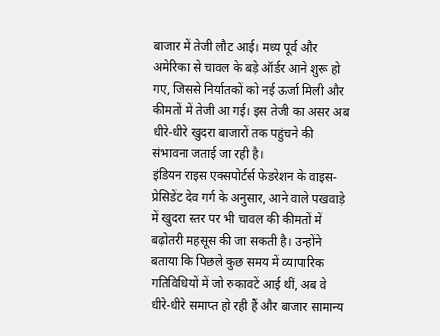बाजार में तेजी लौट आई। मध्य पूर्व और अमेरिका से चावल के बड़े ऑर्डर आने शुरू हो गए, जिससे निर्यातकों को नई ऊर्जा मिली और कीमतों में तेजी आ गई। इस तेजी का असर अब धीरे-धीरे खुदरा बाजारों तक पहुंचने की संभावना जताई जा रही है।
इंडियन राइस एक्सपोर्टर्स फेडरेशन के वाइस-प्रेसिडेंट देव गर्ग के अनुसार, आने वाले पखवाड़े में खुदरा स्तर पर भी चावल की कीमतों में बढ़ोतरी महसूस की जा सकती है। उन्होंने बताया कि पिछले कुछ समय में व्यापारिक गतिविधियों में जो रुकावटें आई थीं, अब वे धीरे-धीरे समाप्त हो रही हैं और बाजार सामान्य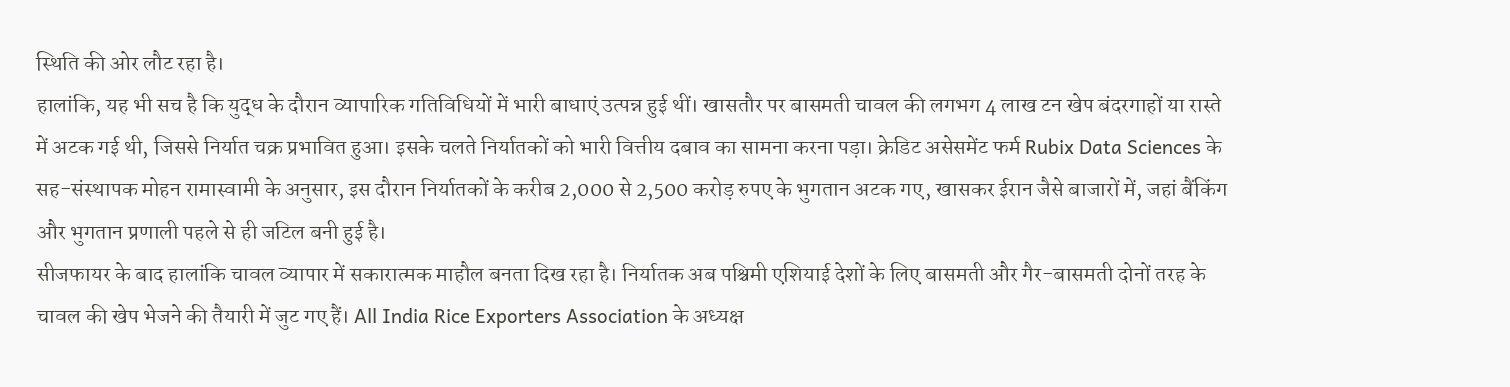स्थिति की ओर लौट रहा है।
हालांकि, यह भी सच है कि युद्ध के दौरान व्यापारिक गतिविधियों में भारी बाधाएं उत्पन्न हुई थीं। खासतौर पर बासमती चावल की लगभग 4 लाख टन खेप बंदरगाहों या रास्ते में अटक गई थी, जिससे निर्यात चक्र प्रभावित हुआ। इसके चलते निर्यातकों को भारी वित्तीय दबाव का सामना करना पड़ा। क्रेडिट असेसमेंट फर्म Rubix Data Sciences के सह-संस्थापक मोहन रामास्वामी के अनुसार, इस दौरान निर्यातकों के करीब 2,000 से 2,500 करोड़ रुपए के भुगतान अटक गए, खासकर ईरान जैसे बाजारों में, जहां बैंकिंग और भुगतान प्रणाली पहले से ही जटिल बनी हुई है।
सीजफायर के बाद हालांकि चावल व्यापार में सकारात्मक माहौल बनता दिख रहा है। निर्यातक अब पश्चिमी एशियाई देशों के लिए बासमती और गैर-बासमती दोनों तरह के चावल की खेप भेजने की तैयारी में जुट गए हैं। All India Rice Exporters Association के अध्यक्ष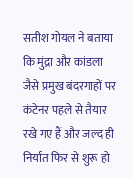सतीश गोयल ने बताया कि मुंद्रा और कांडला जैसे प्रमुख बंदरगाहों पर कंटेनर पहले से तैयार रखे गए हैं और जल्द ही निर्यात फिर से शुरू हो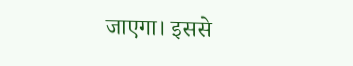जाएगा। इससे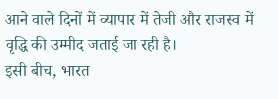आने वाले दिनों में व्यापार में तेजी और राजस्व में वृद्धि की उम्मीद जताई जा रही है।
इसी बीच, भारत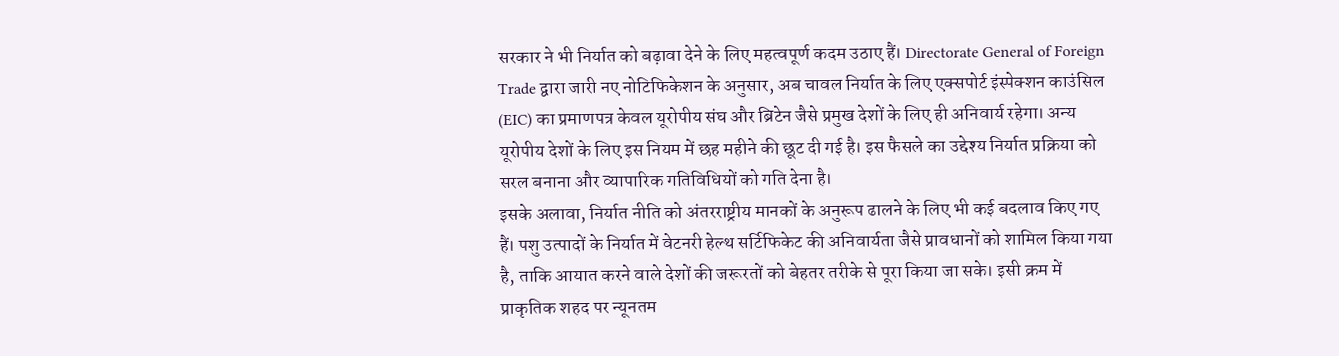सरकार ने भी निर्यात को बढ़ावा देने के लिए महत्वपूर्ण कदम उठाए हैं। Directorate General of Foreign Trade द्वारा जारी नए नोटिफिकेशन के अनुसार, अब चावल निर्यात के लिए एक्सपोर्ट इंस्पेक्शन काउंसिल (EIC) का प्रमाणपत्र केवल यूरोपीय संघ और ब्रिटेन जैसे प्रमुख देशों के लिए ही अनिवार्य रहेगा। अन्य यूरोपीय देशों के लिए इस नियम में छह महीने की छूट दी गई है। इस फैसले का उद्देश्य निर्यात प्रक्रिया को सरल बनाना और व्यापारिक गतिविधियों को गति देना है।
इसके अलावा, निर्यात नीति को अंतरराष्ट्रीय मानकों के अनुरूप ढालने के लिए भी कई बदलाव किए गए हैं। पशु उत्पादों के निर्यात में वेटनरी हेल्थ सर्टिफिकेट की अनिवार्यता जैसे प्रावधानों को शामिल किया गया है, ताकि आयात करने वाले देशों की जरूरतों को बेहतर तरीके से पूरा किया जा सके। इसी क्रम में प्राकृतिक शहद पर न्यूनतम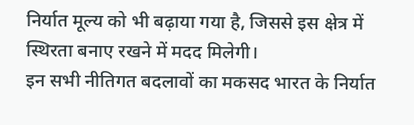निर्यात मूल्य को भी बढ़ाया गया है, जिससे इस क्षेत्र में स्थिरता बनाए रखने में मदद मिलेगी।
इन सभी नीतिगत बदलावों का मकसद भारत के निर्यात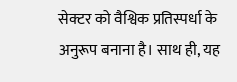सेक्टर को वैश्विक प्रतिस्पर्धा के अनुरूप बनाना है। साथ ही, यह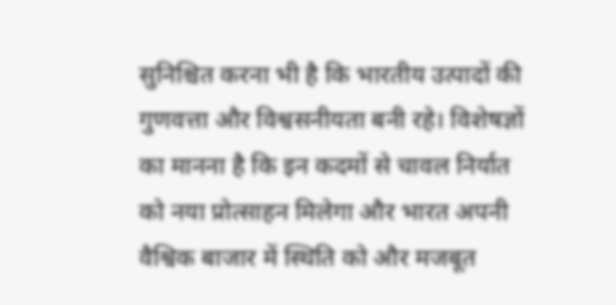सुनिश्चित करना भी है कि भारतीय उत्पादों की गुणवत्ता और विश्वसनीयता बनी रहे। विशेषज्ञों का मानना है कि इन कदमों से चावल निर्यात को नया प्रोत्साहन मिलेगा और भारत अपनी वैश्विक बाजार में स्थिति को और मजबूत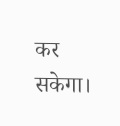कर सकेगा।